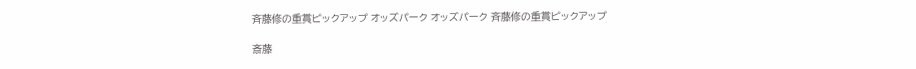斉藤修の重賞ピックアップ オッズパーク オッズパーク 斉藤修の重賞ピックアップ

斎藤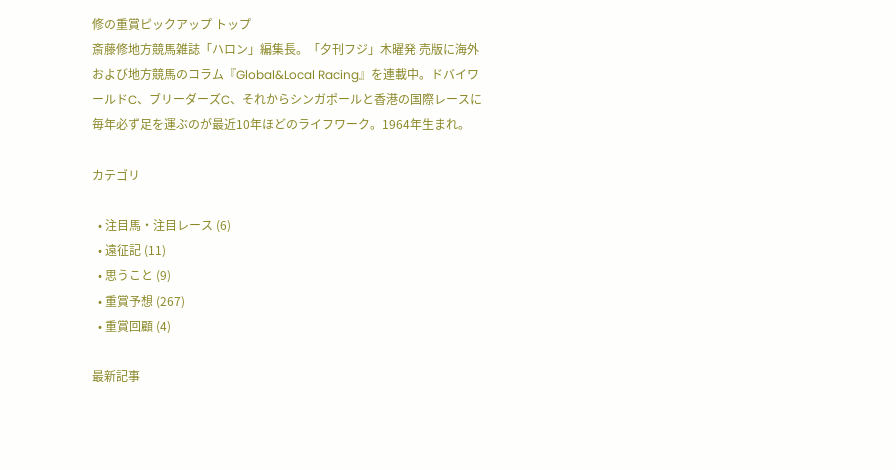修の重賞ピックアップ トップ
斎藤修地方競馬雑誌「ハロン」編集長。「夕刊フジ」木曜発 売版に海外および地方競馬のコラム『Global&Local Racing』を連載中。ドバイワールドC、ブリーダーズC、それからシンガポールと香港の国際レースに毎年必ず足を運ぶのが最近10年ほどのライフワーク。1964年生まれ。

カテゴリ

  • 注目馬・注目レース (6)
  • 遠征記 (11)
  • 思うこと (9)
  • 重賞予想 (267)
  • 重賞回顧 (4)

最新記事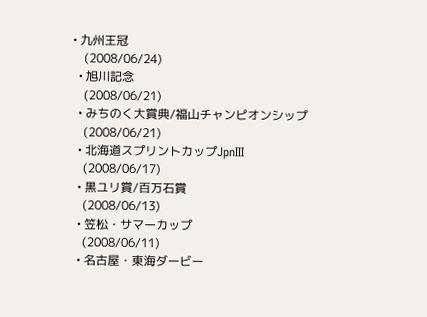• 九州王冠
    (2008/06/24)
  • 旭川記念
    (2008/06/21)
  • みちのく大賞典/福山チャンピオンシップ
    (2008/06/21)
  • 北海道スプリントカップJpnIII
    (2008/06/17)
  • 黒ユリ賞/百万石賞
    (2008/06/13)
  • 笠松・サマーカップ
    (2008/06/11)
  • 名古屋・東海ダービー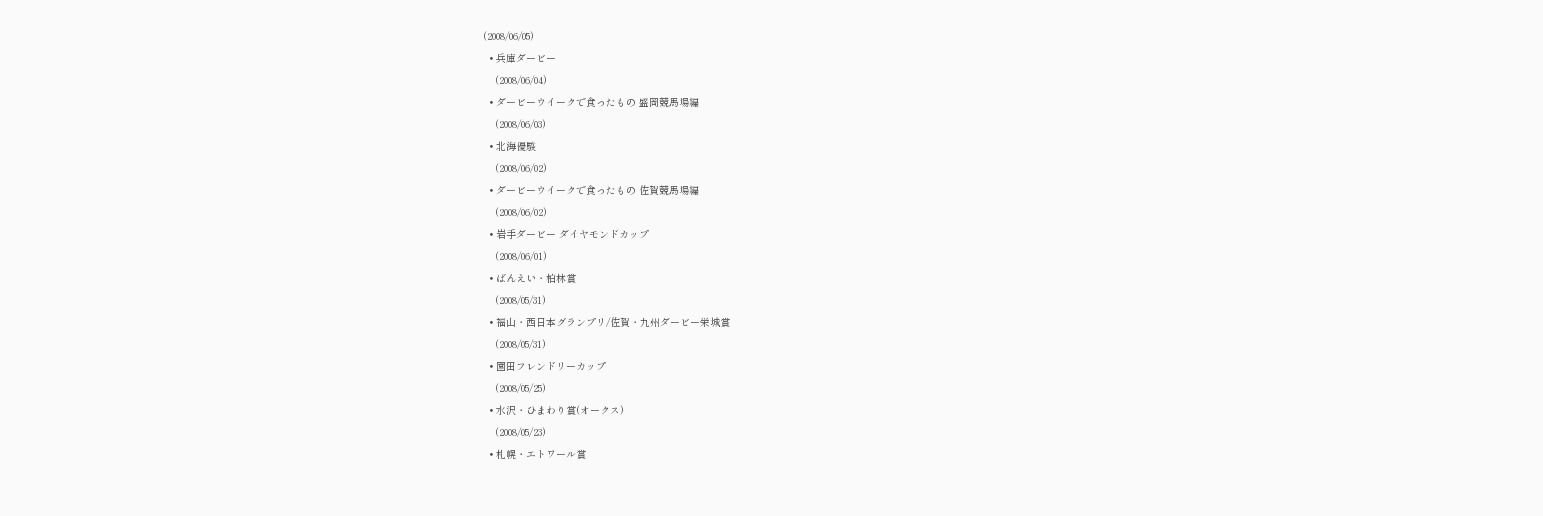(2008/06/05)
  • 兵庫ダービー
    (2008/06/04)
  • ダービーウイークで食ったもの 盛岡競馬場編
    (2008/06/03)
  • 北海優駿
    (2008/06/02)
  • ダービーウイークで食ったもの 佐賀競馬場編
    (2008/06/02)
  • 岩手ダービー ダイヤモンドカップ
    (2008/06/01)
  • ばんえい・柏林賞
    (2008/05/31)
  • 福山・西日本グランプリ/佐賀・九州ダービー栄城賞
    (2008/05/31)
  • 園田フレンドリーカップ
    (2008/05/25)
  • 水沢・ひまわり賞(オークス)
    (2008/05/23)
  • 札幌・エトワール賞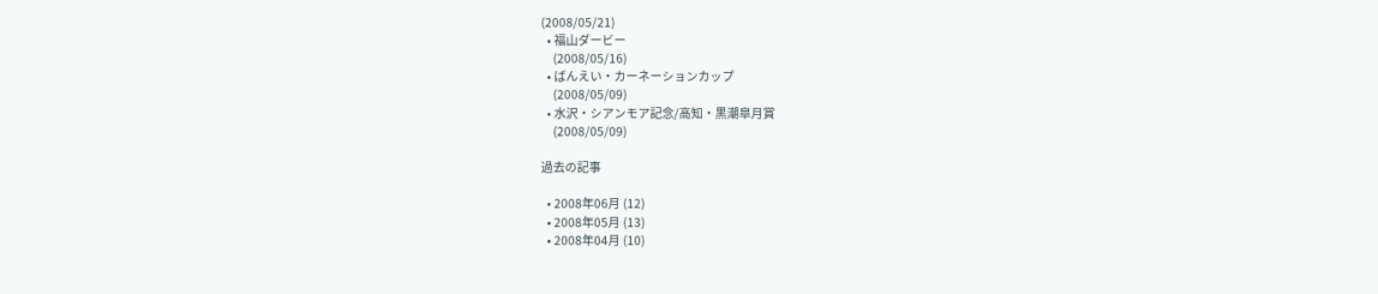(2008/05/21)
  • 福山ダービー
    (2008/05/16)
  • ばんえい・カーネーションカップ
    (2008/05/09)
  • 水沢・シアンモア記念/高知・黒潮皐月賞
    (2008/05/09)

過去の記事

  • 2008年06月 (12)
  • 2008年05月 (13)
  • 2008年04月 (10)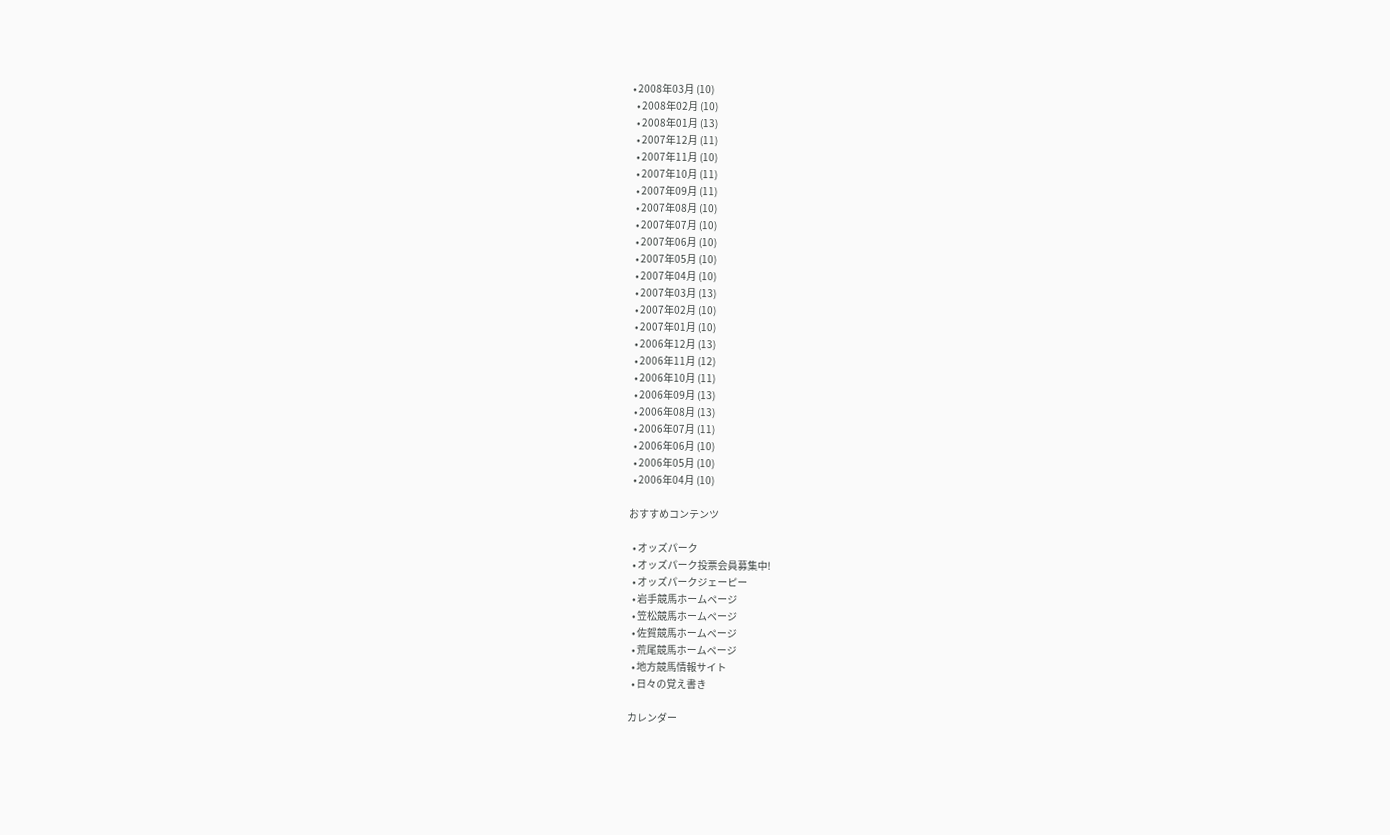• 2008年03月 (10)
  • 2008年02月 (10)
  • 2008年01月 (13)
  • 2007年12月 (11)
  • 2007年11月 (10)
  • 2007年10月 (11)
  • 2007年09月 (11)
  • 2007年08月 (10)
  • 2007年07月 (10)
  • 2007年06月 (10)
  • 2007年05月 (10)
  • 2007年04月 (10)
  • 2007年03月 (13)
  • 2007年02月 (10)
  • 2007年01月 (10)
  • 2006年12月 (13)
  • 2006年11月 (12)
  • 2006年10月 (11)
  • 2006年09月 (13)
  • 2006年08月 (13)
  • 2006年07月 (11)
  • 2006年06月 (10)
  • 2006年05月 (10)
  • 2006年04月 (10)

おすすめコンテンツ

  • オッズパーク
  • オッズパーク投票会員募集中!
  • オッズパークジェーピー
  • 岩手競馬ホームページ
  • 笠松競馬ホームページ
  • 佐賀競馬ホームページ
  • 荒尾競馬ホームページ
  • 地方競馬情報サイト
  • 日々の覚え書き

カレンダー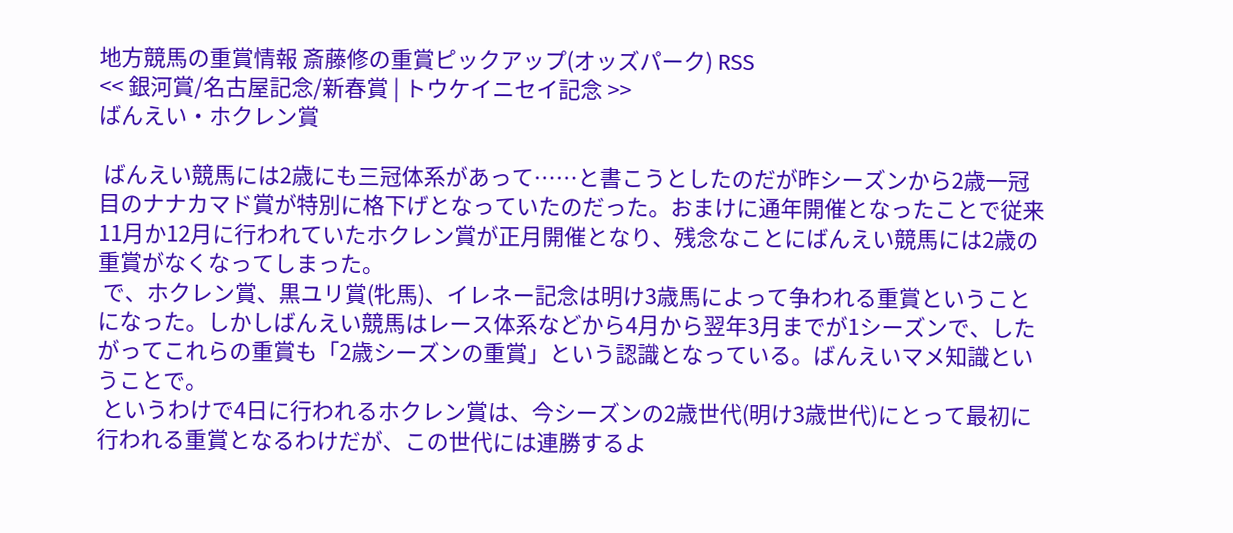地方競馬の重賞情報 斎藤修の重賞ピックアップ(オッズパーク) RSS
<< 銀河賞/名古屋記念/新春賞 | トウケイニセイ記念 >>
ばんえい・ホクレン賞

 ばんえい競馬には2歳にも三冠体系があって……と書こうとしたのだが昨シーズンから2歳一冠目のナナカマド賞が特別に格下げとなっていたのだった。おまけに通年開催となったことで従来11月か12月に行われていたホクレン賞が正月開催となり、残念なことにばんえい競馬には2歳の重賞がなくなってしまった。
 で、ホクレン賞、黒ユリ賞(牝馬)、イレネー記念は明け3歳馬によって争われる重賞ということになった。しかしばんえい競馬はレース体系などから4月から翌年3月までが1シーズンで、したがってこれらの重賞も「2歳シーズンの重賞」という認識となっている。ばんえいマメ知識ということで。
 というわけで4日に行われるホクレン賞は、今シーズンの2歳世代(明け3歳世代)にとって最初に行われる重賞となるわけだが、この世代には連勝するよ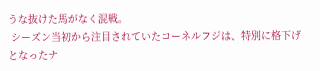うな抜けた馬がなく混戦。
 シーズン当初から注目されていたコーネルフジは、特別に格下げとなったナ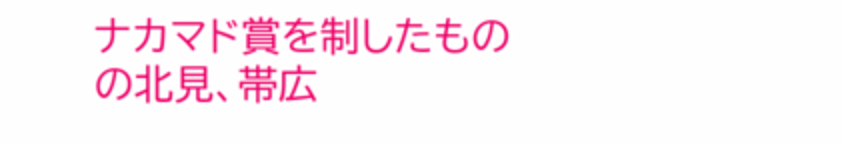ナカマド賞を制したものの北見、帯広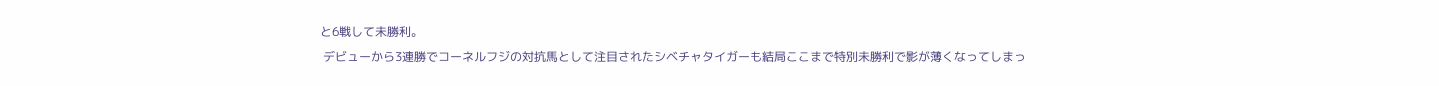と6戦して未勝利。
 デビューから3連勝でコーネルフジの対抗馬として注目されたシベチャタイガーも結局ここまで特別未勝利で影が薄くなってしまっ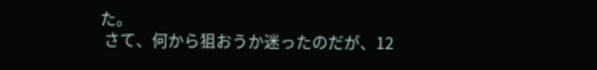た。
 さて、何から狙おうか迷ったのだが、12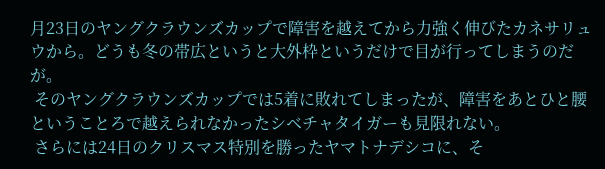月23日のヤングクラウンズカップで障害を越えてから力強く伸びたカネサリュウから。どうも冬の帯広というと大外枠というだけで目が行ってしまうのだが。
 そのヤングクラウンズカップでは5着に敗れてしまったが、障害をあとひと腰ということろで越えられなかったシベチャタイガーも見限れない。
 さらには24日のクリスマス特別を勝ったヤマトナデシコに、そ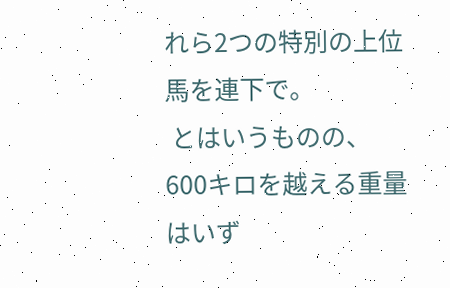れら2つの特別の上位馬を連下で。
 とはいうものの、600キロを越える重量はいず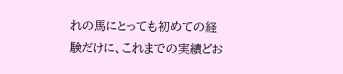れの馬にとっても初めての経験だけに、これまでの実績どお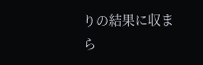りの結果に収まら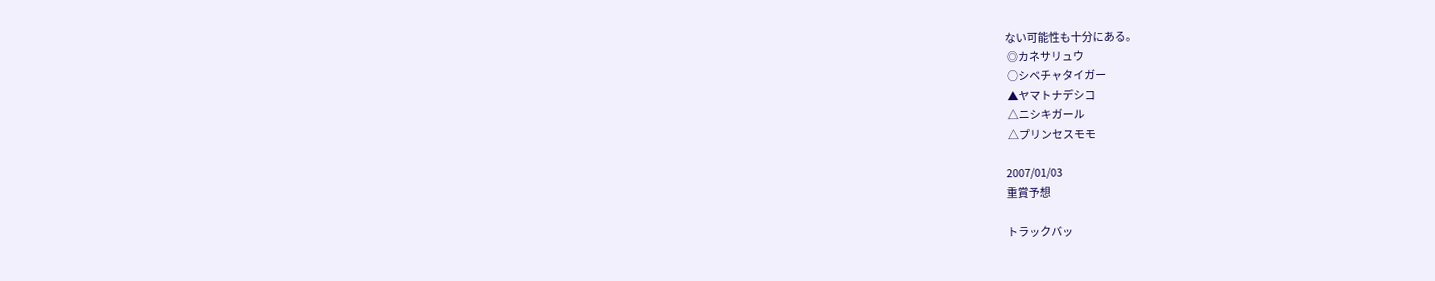ない可能性も十分にある。
 ◎カネサリュウ
 ○シベチャタイガー
 ▲ヤマトナデシコ
 △ニシキガール
 △プリンセスモモ

2007/01/03
重賞予想

トラックバッ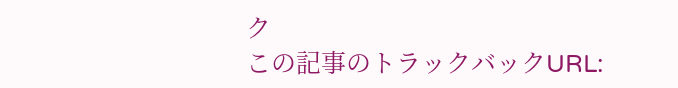ク
この記事のトラックバックURL: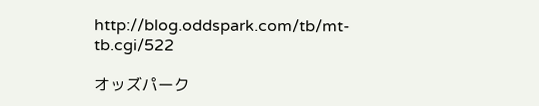http://blog.oddspark.com/tb/mt-tb.cgi/522

オッズパーク